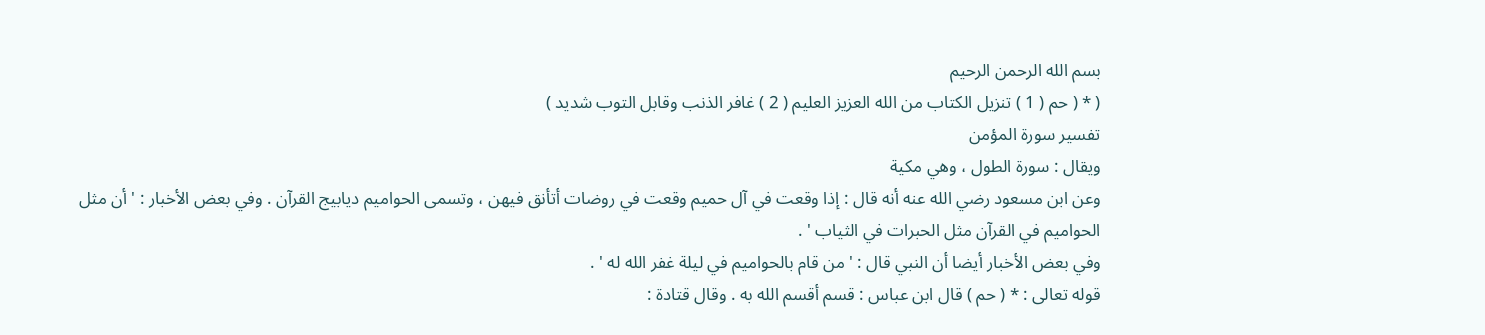بسم الله الرحمن الرحيم
( * ( حم ( 1 ) تنزيل الكتاب من الله العزيز العليم ( 2 ) غافر الذنب وقابل التوب شديد )
تفسير سورة المؤمن
ويقال : سورة الطول ، وهي مكية
وعن ابن مسعود رضي الله عنه أنه قال : إذا وقعت في آل حميم وقعت في روضات أتأنق فيهن ، وتسمى الحواميم ديابيج القرآن . وفي بعض الأخبار : ' أن مثل الحواميم في القرآن مثل الحبرات في الثياب ' .
وفي بعض الأخبار أيضا أن النبي قال : ' من قام بالحواميم في ليلة غفر الله له ' .
قوله تعالى : * ( حم ) قال ابن عباس : قسم أقسم الله به . وقال قتادة :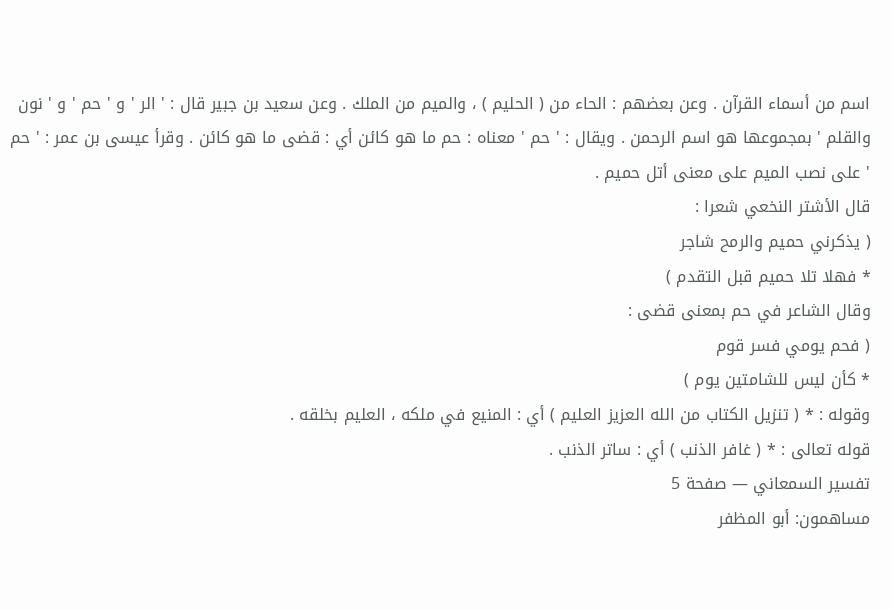اسم من أسماء القرآن . وعن بعضهم : الحاء من ( الحليم ) ، والميم من الملك . وعن سعيد بن جبير قال : ' الر ' و ' حم ' و ' نون والقلم ' بمجموعها هو اسم الرحمن . ويقال : ' حم ' معناه : حم ما هو كائن أي : قضى ما هو كائن . وقرأ عيسى بن عمر : ' حم ' على نصب الميم على معنى أتل حميم .
قال الأشتر النخعي شعرا :
( يذكرني حميم والرمح شاجر
* فهلا تلا حميم قبل التقدم )
وقال الشاعر في حم بمعنى قضى :
( فحم يومي فسر قوم
* كأن ليس للشامتين يوم )
وقوله : * ( تنزيل الكتاب من الله العزيز العليم ) أي : المنيع في ملكه ، العليم بخلقه .
قوله تعالى : * ( غافر الذنب ) أي : ساتر الذنب .
تفسير السمعاني — صفحة 5
مساهمون: أبو المظفر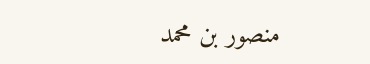منصور بن محمد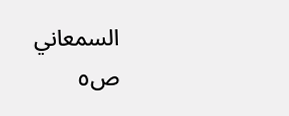السمعاني
ص٥